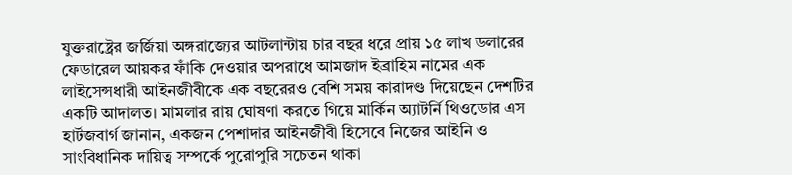যুক্তরাষ্ট্রের জর্জিয়া অঙ্গরাজ্যের আটলান্টায় চার বছর ধরে প্রায় ১৫ লাখ ডলারের ফেডারেল আয়কর ফাঁকি দেওয়ার অপরাধে আমজাদ ইব্রাহিম নামের এক লাইসেন্সধারী আইনজীবীকে এক বছরেরও বেশি সময় কারাদণ্ড দিয়েছেন দেশটির একটি আদালত। মামলার রায় ঘোষণা করতে গিয়ে মার্কিন অ্যাটর্নি থিওডোর এস হার্টজবার্গ জানান, একজন পেশাদার আইনজীবী হিসেবে নিজের আইনি ও সাংবিধানিক দায়িত্ব সম্পর্কে পুরোপুরি সচেতন থাকা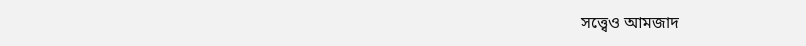সত্ত্বেও আমজাদ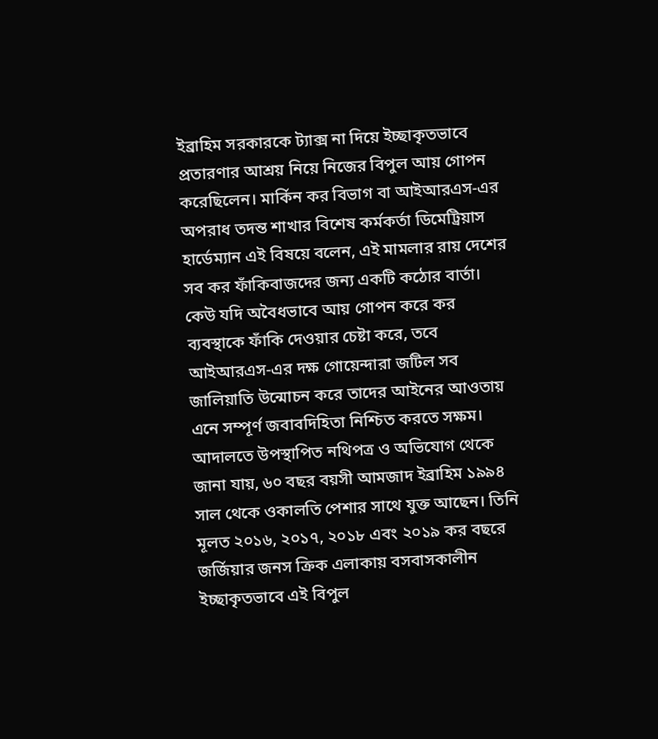ইব্রাহিম সরকারকে ট্যাক্স না দিয়ে ইচ্ছাকৃতভাবে প্রতারণার আশ্রয় নিয়ে নিজের বিপুল আয় গোপন করেছিলেন। মার্কিন কর বিভাগ বা আইআরএস-এর অপরাধ তদন্ত শাখার বিশেষ কর্মকর্তা ডিমেট্রিয়াস হার্ডেম্যান এই বিষয়ে বলেন, এই মামলার রায় দেশের সব কর ফাঁকিবাজদের জন্য একটি কঠোর বার্তা। কেউ যদি অবৈধভাবে আয় গোপন করে কর ব্যবস্থাকে ফাঁকি দেওয়ার চেষ্টা করে, তবে আইআরএস-এর দক্ষ গোয়েন্দারা জটিল সব জালিয়াতি উন্মোচন করে তাদের আইনের আওতায় এনে সম্পূর্ণ জবাবদিহিতা নিশ্চিত করতে সক্ষম। আদালতে উপস্থাপিত নথিপত্র ও অভিযোগ থেকে জানা যায়, ৬০ বছর বয়সী আমজাদ ইব্রাহিম ১৯৯৪ সাল থেকে ওকালতি পেশার সাথে যুক্ত আছেন। তিনি মূলত ২০১৬, ২০১৭, ২০১৮ এবং ২০১৯ কর বছরে জর্জিয়ার জনস ক্রিক এলাকায় বসবাসকালীন ইচ্ছাকৃতভাবে এই বিপুল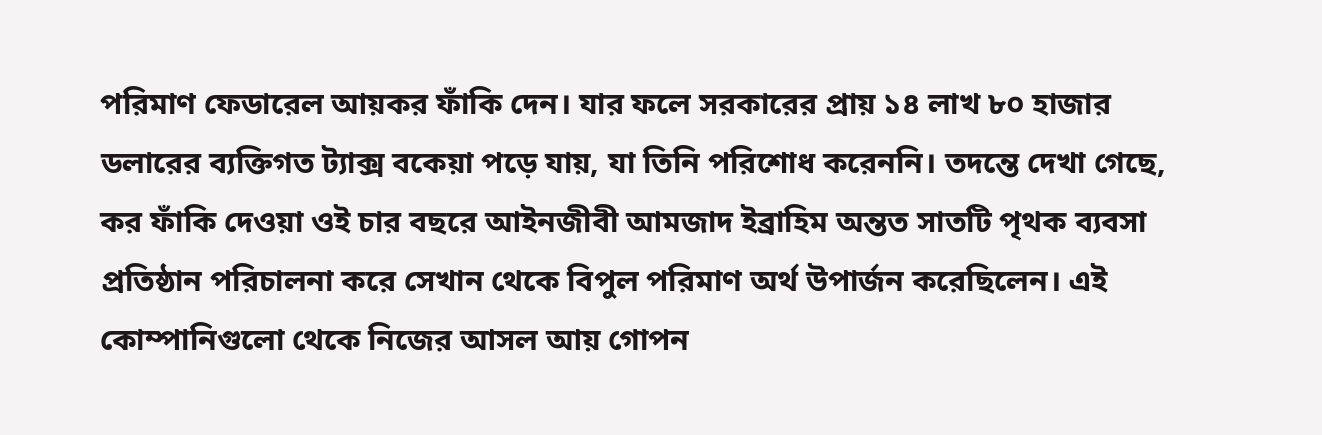পরিমাণ ফেডারেল আয়কর ফাঁকি দেন। যার ফলে সরকারের প্রায় ১৪ লাখ ৮০ হাজার ডলারের ব্যক্তিগত ট্যাক্স বকেয়া পড়ে যায়, যা তিনি পরিশোধ করেননি। তদন্তে দেখা গেছে, কর ফাঁকি দেওয়া ওই চার বছরে আইনজীবী আমজাদ ইব্রাহিম অন্তত সাতটি পৃথক ব্যবসা প্রতিষ্ঠান পরিচালনা করে সেখান থেকে বিপুল পরিমাণ অর্থ উপার্জন করেছিলেন। এই কোম্পানিগুলো থেকে নিজের আসল আয় গোপন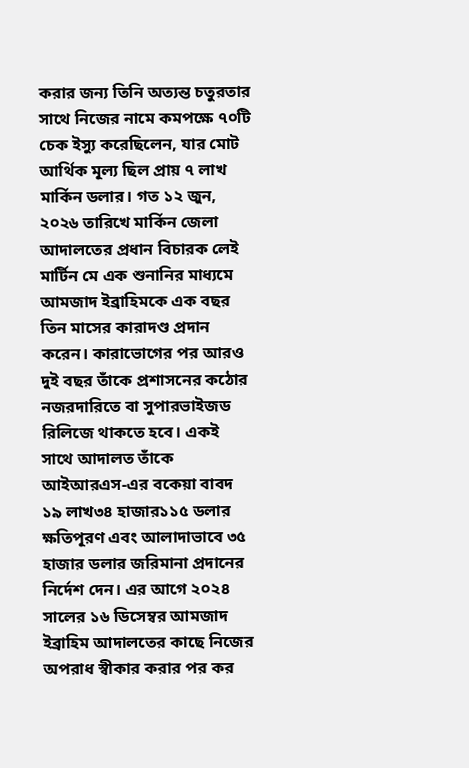করার জন্য তিনি অত্যন্ত চতুরতার সাথে নিজের নামে কমপক্ষে ৭০টি চেক ইস্যু করেছিলেন, যার মোট আর্থিক মূল্য ছিল প্রায় ৭ লাখ মার্কিন ডলার। গত ১২ জুন, ২০২৬ তারিখে মার্কিন জেলা আদালতের প্রধান বিচারক লেই মার্টিন মে এক শুনানির মাধ্যমে আমজাদ ইব্রাহিমকে এক বছর তিন মাসের কারাদণ্ড প্রদান করেন। কারাভোগের পর আরও দুই বছর তাঁকে প্রশাসনের কঠোর নজরদারিতে বা সুপারভাইজড রিলিজে থাকতে হবে। একই সাথে আদালত তাঁকে আইআরএস-এর বকেয়া বাবদ ১৯ লাখ৩৪ হাজার১১৫ ডলার ক্ষতিপূরণ এবং আলাদাভাবে ৩৫ হাজার ডলার জরিমানা প্রদানের নির্দেশ দেন। এর আগে ২০২৪ সালের ১৬ ডিসেম্বর আমজাদ ইব্রাহিম আদালতের কাছে নিজের অপরাধ স্বীকার করার পর কর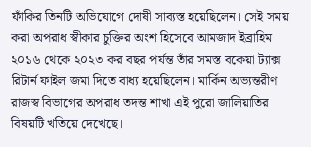ফাঁকির তিনটি অভিযোগে দোষী সাব্যস্ত হয়েছিলেন। সেই সময় করা অপরাধ স্বীকার চুক্তির অংশ হিসেবে আমজাদ ইব্রাহিম ২০১৬ থেকে ২০২৩ কর বছর পর্যন্ত তাঁর সমস্ত বকেয়া ট্যাক্স রিটার্ন ফাইল জমা দিতে বাধ্য হয়েছিলেন। মার্কিন অভ্যন্তরীণ রাজস্ব বিভাগের অপরাধ তদন্ত শাখা এই পুরো জালিয়াতির বিষয়টি খতিয়ে দেখেছে।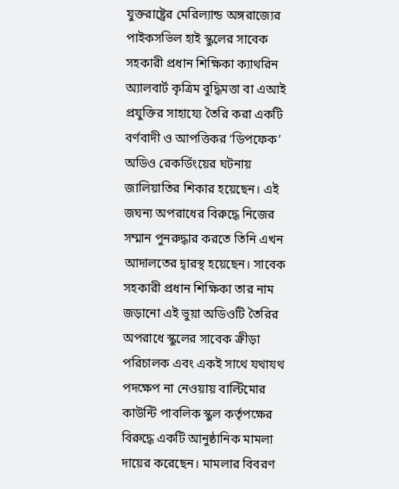যুক্তরাষ্ট্রের মেরিল্যান্ড অঙ্গরাজ্যের পাইকসভিল হাই স্কুলের সাবেক সহকারী প্রধান শিক্ষিকা ক্যাথরিন অ্যালবার্ট কৃত্রিম বুদ্ধিমত্তা বা এআই প্রযুক্তির সাহায্যে তৈরি করা একটি বর্ণবাদী ও আপত্তিকর ‘ডিপফেক’ অডিও রেকর্ডিংয়ের ঘটনায় জালিয়াতির শিকার হয়েছেন। এই জঘন্য অপরাধের বিরুদ্ধে নিজের সম্মান পুনরুদ্ধার করতে তিনি এখন আদালতের দ্বারস্থ হয়েছেন। সাবেক সহকারী প্রধান শিক্ষিকা তার নাম জড়ানো এই ভুয়া অডিওটি তৈরির অপরাধে স্কুলের সাবেক ক্রীড়া পরিচালক এবং একই সাথে যথাযথ পদক্ষেপ না নেওয়ায় বাল্টিমোর কাউন্টি পাবলিক স্কুল কর্তৃপক্ষের বিরুদ্ধে একটি আনুষ্ঠানিক মামলা দায়ের করেছেন। মামলার বিবরণ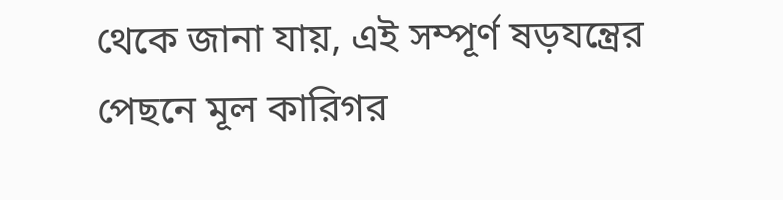থেকে জানা যায়, এই সম্পূর্ণ ষড়যন্ত্রের পেছনে মূল কারিগর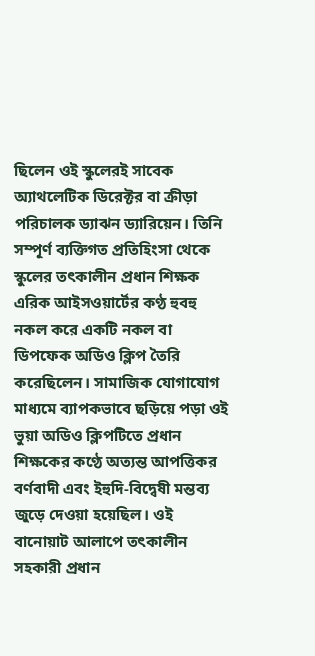ছিলেন ওই স্কুলেরই সাবেক অ্যাথলেটিক ডিরেক্টর বা ক্রীড়া পরিচালক ড্যাঝন ড্যারিয়েন। তিনি সম্পূর্ণ ব্যক্তিগত প্রতিহিংসা থেকে স্কুলের তৎকালীন প্রধান শিক্ষক এরিক আইসওয়ার্টের কণ্ঠ হুবহু নকল করে একটি নকল বা ডিপফেক অডিও ক্লিপ তৈরি করেছিলেন। সামাজিক যোগাযোগ মাধ্যমে ব্যাপকভাবে ছড়িয়ে পড়া ওই ভুয়া অডিও ক্লিপটিতে প্রধান শিক্ষকের কণ্ঠে অত্যন্ত আপত্তিকর বর্ণবাদী এবং ইহুদি-বিদ্বেষী মন্তব্য জুড়ে দেওয়া হয়েছিল। ওই বানোয়াট আলাপে তৎকালীন সহকারী প্রধান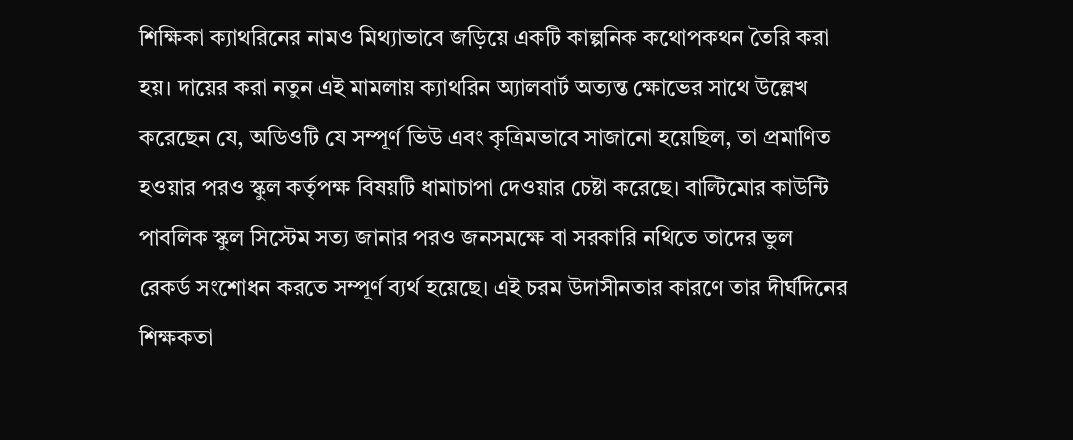শিক্ষিকা ক্যাথরিনের নামও মিথ্যাভাবে জড়িয়ে একটি কাল্পনিক কথোপকথন তৈরি করা হয়। দায়ের করা নতুন এই মামলায় ক্যাথরিন অ্যালবার্ট অত্যন্ত ক্ষোভের সাথে উল্লেখ করেছেন যে, অডিওটি যে সম্পূর্ণ ভিউ এবং কৃত্রিমভাবে সাজানো হয়েছিল, তা প্রমাণিত হওয়ার পরও স্কুল কর্তৃপক্ষ বিষয়টি ধামাচাপা দেওয়ার চেষ্টা করেছে। বাল্টিমোর কাউন্টি পাবলিক স্কুল সিস্টেম সত্য জানার পরও জনসমক্ষে বা সরকারি নথিতে তাদের ভুল রেকর্ড সংশোধন করতে সম্পূর্ণ ব্যর্থ হয়েছে। এই চরম উদাসীনতার কারণে তার দীর্ঘদিনের শিক্ষকতা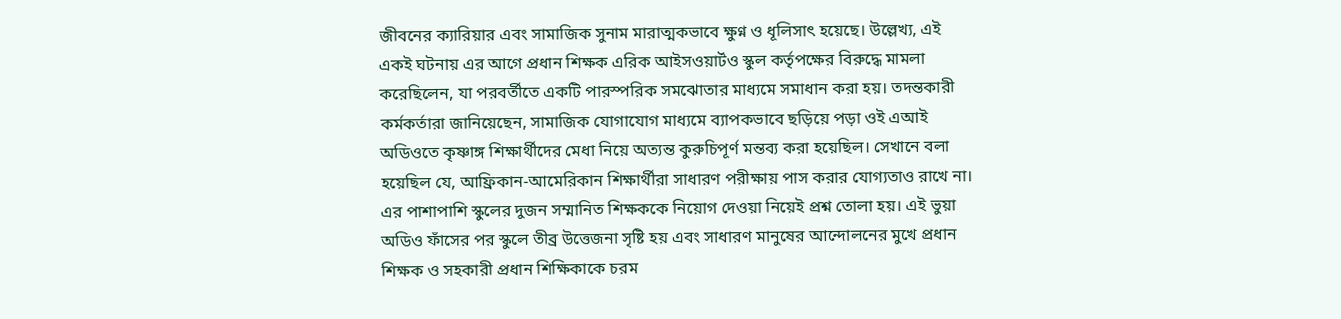জীবনের ক্যারিয়ার এবং সামাজিক সুনাম মারাত্মকভাবে ক্ষুণ্ন ও ধূলিসাৎ হয়েছে। উল্লেখ্য, এই একই ঘটনায় এর আগে প্রধান শিক্ষক এরিক আইসওয়ার্টও স্কুল কর্তৃপক্ষের বিরুদ্ধে মামলা করেছিলেন, যা পরবর্তীতে একটি পারস্পরিক সমঝোতার মাধ্যমে সমাধান করা হয়। তদন্তকারী কর্মকর্তারা জানিয়েছেন, সামাজিক যোগাযোগ মাধ্যমে ব্যাপকভাবে ছড়িয়ে পড়া ওই এআই অডিওতে কৃষ্ণাঙ্গ শিক্ষার্থীদের মেধা নিয়ে অত্যন্ত কুরুচিপূর্ণ মন্তব্য করা হয়েছিল। সেখানে বলা হয়েছিল যে, আফ্রিকান-আমেরিকান শিক্ষার্থীরা সাধারণ পরীক্ষায় পাস করার যোগ্যতাও রাখে না। এর পাশাপাশি স্কুলের দুজন সম্মানিত শিক্ষককে নিয়োগ দেওয়া নিয়েই প্রশ্ন তোলা হয়। এই ভুয়া অডিও ফাঁসের পর স্কুলে তীব্র উত্তেজনা সৃষ্টি হয় এবং সাধারণ মানুষের আন্দোলনের মুখে প্রধান শিক্ষক ও সহকারী প্রধান শিক্ষিকাকে চরম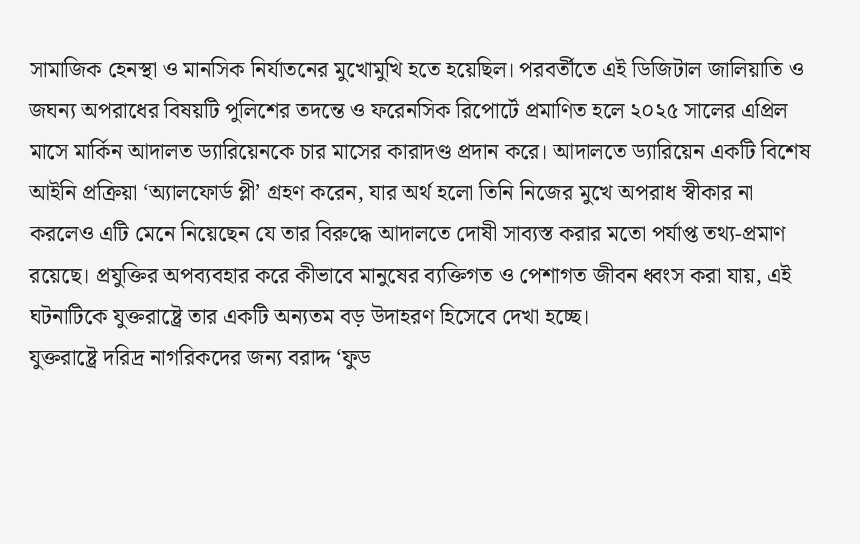সামাজিক হেনস্থা ও মানসিক নির্যাতনের মুখোমুখি হতে হয়েছিল। পরবর্তীতে এই ডিজিটাল জালিয়াতি ও জঘন্য অপরাধের বিষয়টি পুলিশের তদন্তে ও ফরেনসিক রিপোর্টে প্রমাণিত হলে ২০২৫ সালের এপ্রিল মাসে মার্কিন আদালত ড্যারিয়েনকে চার মাসের কারাদণ্ড প্রদান করে। আদালতে ড্যারিয়েন একটি বিশেষ আইনি প্রক্রিয়া ‘অ্যালফোর্ড প্লী’ গ্রহণ করেন, যার অর্থ হলো তিনি নিজের মুখে অপরাধ স্বীকার না করলেও এটি মেনে নিয়েছেন যে তার বিরুদ্ধে আদালতে দোষী সাব্যস্ত করার মতো পর্যাপ্ত তথ্য-প্রমাণ রয়েছে। প্রযুক্তির অপব্যবহার করে কীভাবে মানুষের ব্যক্তিগত ও পেশাগত জীবন ধ্বংস করা যায়, এই ঘটনাটিকে যুক্তরাষ্ট্রে তার একটি অন্যতম বড় উদাহরণ হিসেবে দেখা হচ্ছে।
যুক্তরাষ্ট্রে দরিদ্র নাগরিকদের জন্য বরাদ্দ ‘ফুড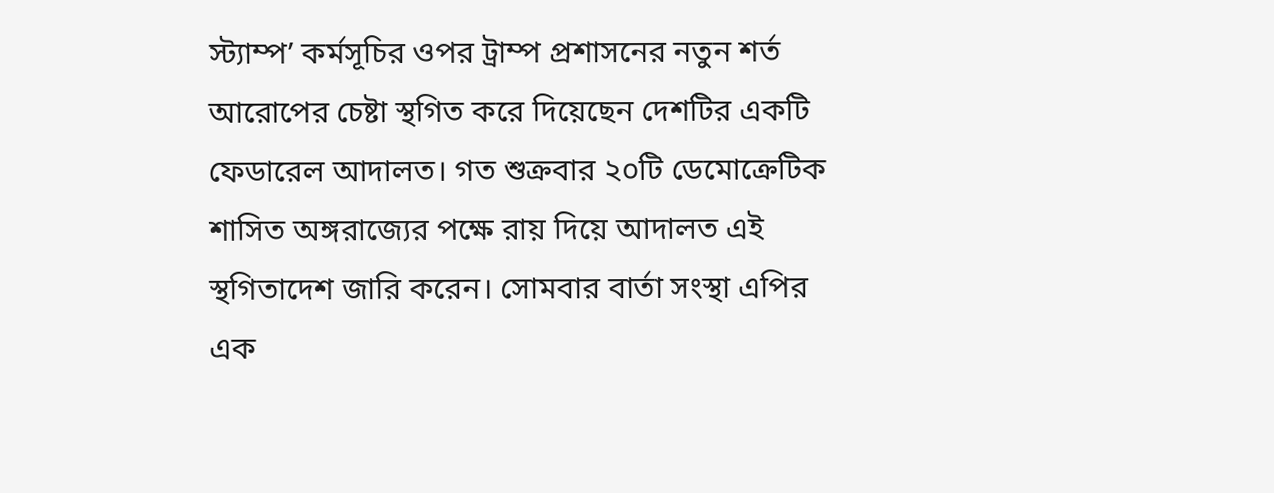স্ট্যাম্প’ কর্মসূচির ওপর ট্রাম্প প্রশাসনের নতুন শর্ত আরোপের চেষ্টা স্থগিত করে দিয়েছেন দেশটির একটি ফেডারেল আদালত। গত শুক্রবার ২০টি ডেমোক্রেটিক শাসিত অঙ্গরাজ্যের পক্ষে রায় দিয়ে আদালত এই স্থগিতাদেশ জারি করেন। সোমবার বার্তা সংস্থা এপির এক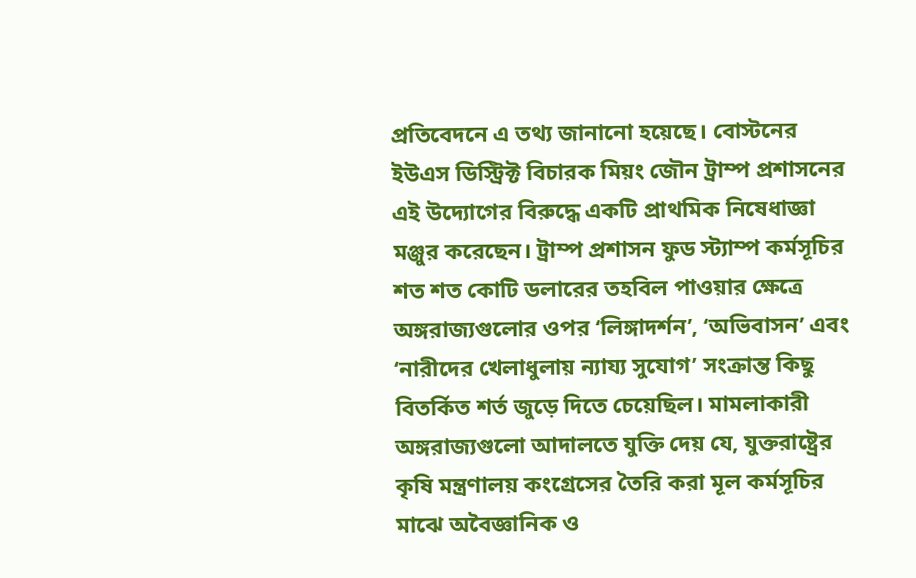প্রতিবেদনে এ তথ্য জানানো হয়েছে। বোস্টনের ইউএস ডিস্ট্রিক্ট বিচারক মিয়ং জৌন ট্রাম্প প্রশাসনের এই উদ্যোগের বিরুদ্ধে একটি প্রাথমিক নিষেধাজ্ঞা মঞ্জুর করেছেন। ট্রাম্প প্রশাসন ফুড স্ট্যাম্প কর্মসূচির শত শত কোটি ডলারের তহবিল পাওয়ার ক্ষেত্রে অঙ্গরাজ্যগুলোর ওপর ‘লিঙ্গাদর্শন’, ‘অভিবাসন’ এবং ‘নারীদের খেলাধুলায় ন্যায্য সুযোগ’ সংক্রান্ত কিছু বিতর্কিত শর্ত জুড়ে দিতে চেয়েছিল। মামলাকারী অঙ্গরাজ্যগুলো আদালতে যুক্তি দেয় যে, যুক্তরাষ্ট্রের কৃষি মন্ত্রণালয় কংগ্রেসের তৈরি করা মূল কর্মসূচির মাঝে অবৈজ্ঞানিক ও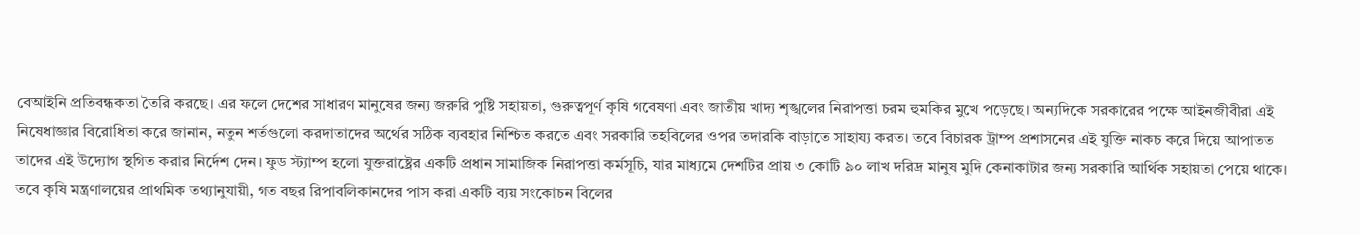বেআইনি প্রতিবন্ধকতা তৈরি করছে। এর ফলে দেশের সাধারণ মানুষের জন্য জরুরি পুষ্টি সহায়তা, গুরুত্বপূর্ণ কৃষি গবেষণা এবং জাতীয় খাদ্য শৃঙ্খলের নিরাপত্তা চরম হুমকির মুখে পড়েছে। অন্যদিকে সরকারের পক্ষে আইনজীবীরা এই নিষেধাজ্ঞার বিরোধিতা করে জানান, নতুন শর্তগুলো করদাতাদের অর্থের সঠিক ব্যবহার নিশ্চিত করতে এবং সরকারি তহবিলের ওপর তদারকি বাড়াতে সাহায্য করত। তবে বিচারক ট্রাম্প প্রশাসনের এই যুক্তি নাকচ করে দিয়ে আপাতত তাদের এই উদ্যোগ স্থগিত করার নির্দেশ দেন। ফুড স্ট্যাম্প হলো যুক্তরাষ্ট্রের একটি প্রধান সামাজিক নিরাপত্তা কর্মসূচি, যার মাধ্যমে দেশটির প্রায় ৩ কোটি ৯০ লাখ দরিদ্র মানুষ মুদি কেনাকাটার জন্য সরকারি আর্থিক সহায়তা পেয়ে থাকে। তবে কৃষি মন্ত্রণালয়ের প্রাথমিক তথ্যানুযায়ী, গত বছর রিপাবলিকানদের পাস করা একটি ব্যয় সংকোচন বিলের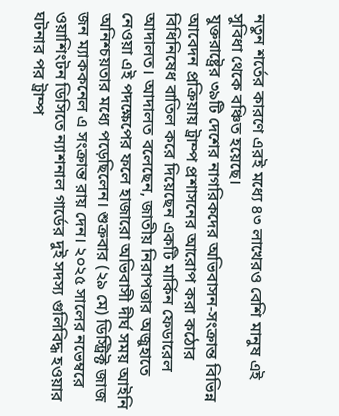নতুন শর্তের কারণে এরই মধ্যে ৪৩ লাখেরও বেশি মানুষ এই সুবিধা থেকে বঞ্চিত হয়েছে।
যুক্তরাষ্ট্রের ৩৯টি দেশের নাগরিকদের অভিবাসন-সংক্রান্ত বিভিন্ন আবেদন প্রক্রিয়ায় ট্রাম্প প্রশাসনের আরোপ করা কঠোর বিধিনিষেধ বাতিল করে দিয়েছেন একটি মার্কিন ফেডারেল আদালত। আদালত বলেছেন, জাতীয় নিরাপত্তার অজুহাতে নেওয়া এই পদক্ষেপের ফলে হাজারো অভিবাসী দীর্ঘ সময় আইনি অনিশ্চয়তার মধ্যে পড়েছিলেন। শুক্রবার (২৯ মে) ডিস্ট্রিক্ট জাজ জন ম্যাককনেল এ সংক্রান্ত রায় দেন। ২০২৫ সালের নভেম্বরে ওয়াশিংটন ডিসিতে ন্যাশনাল গার্ডের দুই সদস্য গুলিবিদ্ধ হওয়ার ঘটনার পর ট্রাম্প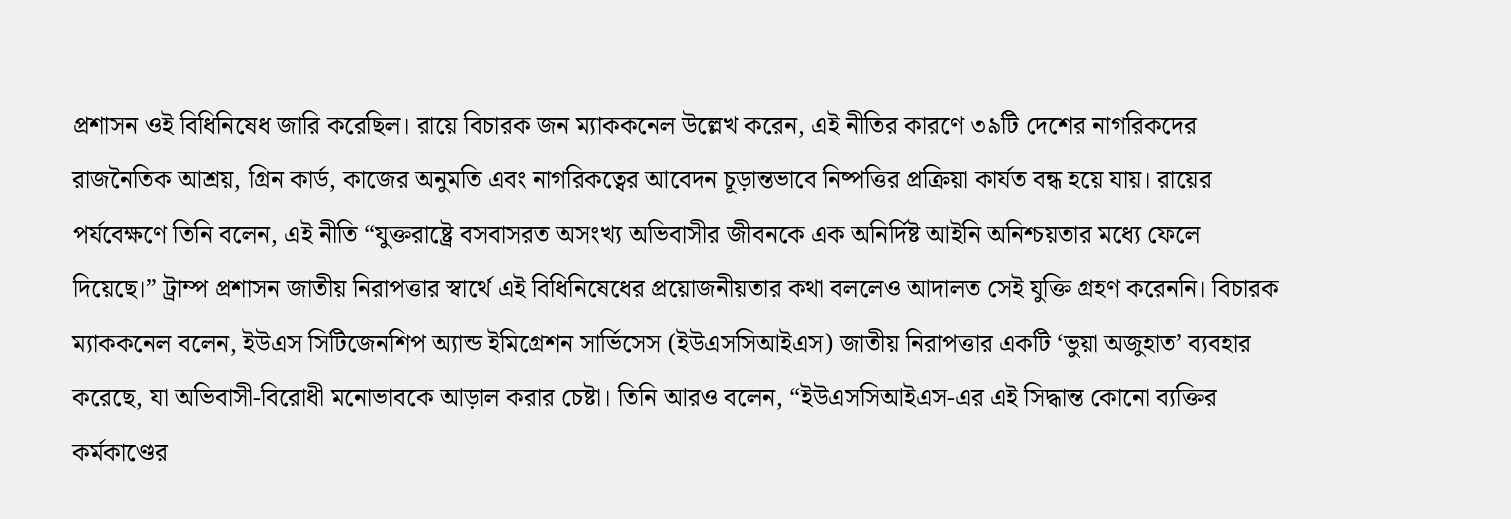প্রশাসন ওই বিধিনিষেধ জারি করেছিল। রায়ে বিচারক জন ম্যাককনেল উল্লেখ করেন, এই নীতির কারণে ৩৯টি দেশের নাগরিকদের রাজনৈতিক আশ্রয়, গ্রিন কার্ড, কাজের অনুমতি এবং নাগরিকত্বের আবেদন চূড়ান্তভাবে নিষ্পত্তির প্রক্রিয়া কার্যত বন্ধ হয়ে যায়। রায়ের পর্যবেক্ষণে তিনি বলেন, এই নীতি “যুক্তরাষ্ট্রে বসবাসরত অসংখ্য অভিবাসীর জীবনকে এক অনির্দিষ্ট আইনি অনিশ্চয়তার মধ্যে ফেলে দিয়েছে।” ট্রাম্প প্রশাসন জাতীয় নিরাপত্তার স্বার্থে এই বিধিনিষেধের প্রয়োজনীয়তার কথা বললেও আদালত সেই যুক্তি গ্রহণ করেননি। বিচারক ম্যাককনেল বলেন, ইউএস সিটিজেনশিপ অ্যান্ড ইমিগ্রেশন সার্ভিসেস (ইউএসসিআইএস) জাতীয় নিরাপত্তার একটি ‘ভুয়া অজুহাত’ ব্যবহার করেছে, যা অভিবাসী-বিরোধী মনোভাবকে আড়াল করার চেষ্টা। তিনি আরও বলেন, “ইউএসসিআইএস-এর এই সিদ্ধান্ত কোনো ব্যক্তির কর্মকাণ্ডের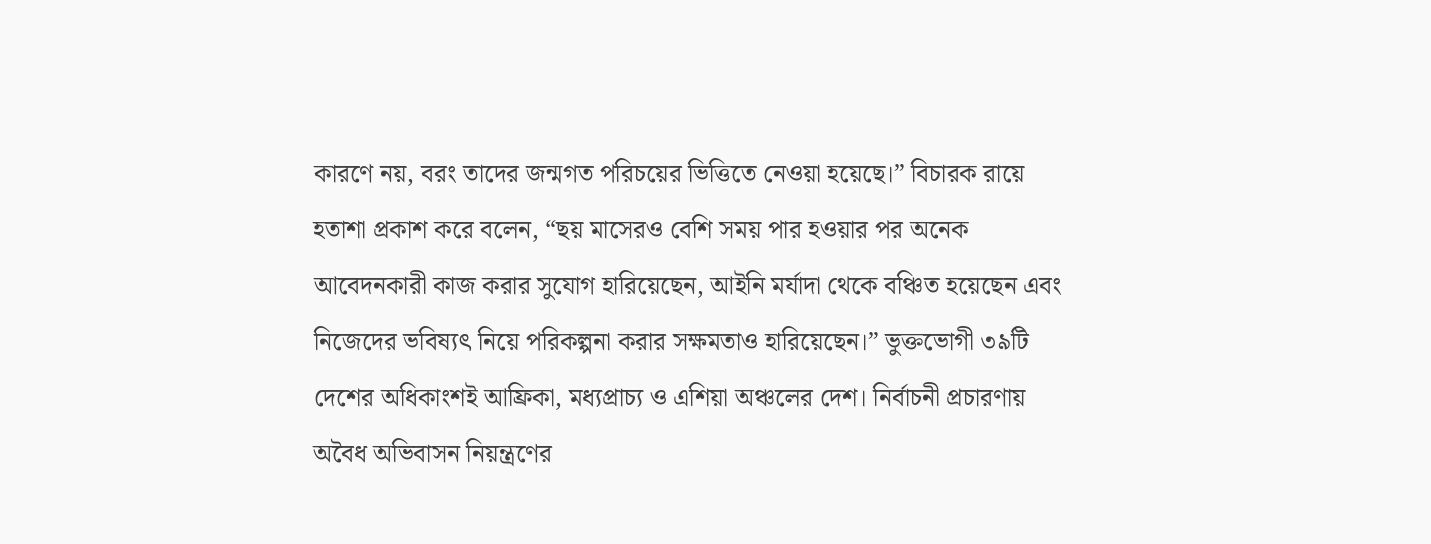কারণে নয়, বরং তাদের জন্মগত পরিচয়ের ভিত্তিতে নেওয়া হয়েছে।” বিচারক রায়ে হতাশা প্রকাশ করে বলেন, “ছয় মাসেরও বেশি সময় পার হওয়ার পর অনেক আবেদনকারী কাজ করার সুযোগ হারিয়েছেন, আইনি মর্যাদা থেকে বঞ্চিত হয়েছেন এবং নিজেদের ভবিষ্যৎ নিয়ে পরিকল্পনা করার সক্ষমতাও হারিয়েছেন।” ভুক্তভোগী ৩৯টি দেশের অধিকাংশই আফ্রিকা, মধ্যপ্রাচ্য ও এশিয়া অঞ্চলের দেশ। নির্বাচনী প্রচারণায় অবৈধ অভিবাসন নিয়ন্ত্রণের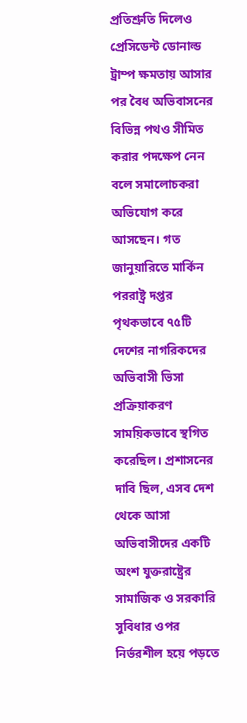প্রতিশ্রুতি দিলেও প্রেসিডেন্ট ডোনাল্ড ট্রাম্প ক্ষমতায় আসার পর বৈধ অভিবাসনের বিভিন্ন পথও সীমিত করার পদক্ষেপ নেন বলে সমালোচকরা অভিযোগ করে আসছেন। গত জানুয়ারিতে মার্কিন পররাষ্ট্র দপ্তর পৃথকভাবে ৭৫টি দেশের নাগরিকদের অভিবাসী ভিসা প্রক্রিয়াকরণ সাময়িকভাবে স্থগিত করেছিল। প্রশাসনের দাবি ছিল, এসব দেশ থেকে আসা অভিবাসীদের একটি অংশ যুক্তরাষ্ট্রের সামাজিক ও সরকারি সুবিধার ওপর নির্ভরশীল হয়ে পড়তে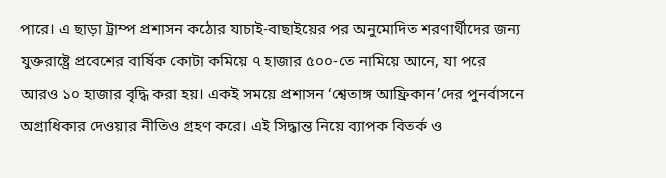পারে। এ ছাড়া ট্রাম্প প্রশাসন কঠোর যাচাই-বাছাইয়ের পর অনুমোদিত শরণার্থীদের জন্য যুক্তরাষ্ট্রে প্রবেশের বার্ষিক কোটা কমিয়ে ৭ হাজার ৫০০-তে নামিয়ে আনে, যা পরে আরও ১০ হাজার বৃদ্ধি করা হয়। একই সময়ে প্রশাসন ‘শ্বেতাঙ্গ আফ্রিকান’দের পুনর্বাসনে অগ্রাধিকার দেওয়ার নীতিও গ্রহণ করে। এই সিদ্ধান্ত নিয়ে ব্যাপক বিতর্ক ও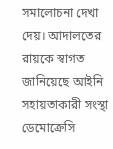সমালোচনা দেখা দেয়। আদালতের রায়কে স্বাগত জানিয়েছে আইনি সহায়তাকারী সংস্থা ডেমোক্রেসি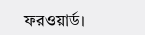ফরওয়ার্ড।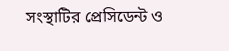সংস্থাটির প্রেসিডেন্ট ও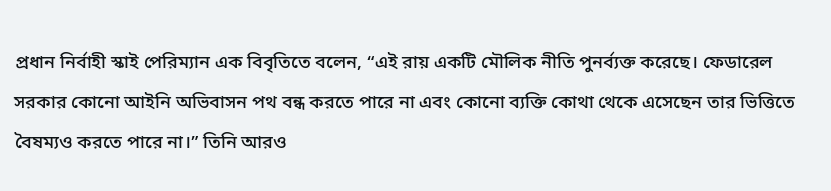প্রধান নির্বাহী স্কাই পেরিম্যান এক বিবৃতিতে বলেন, “এই রায় একটি মৌলিক নীতি পুনর্ব্যক্ত করেছে। ফেডারেল সরকার কোনো আইনি অভিবাসন পথ বন্ধ করতে পারে না এবং কোনো ব্যক্তি কোথা থেকে এসেছেন তার ভিত্তিতে বৈষম্যও করতে পারে না।” তিনি আরও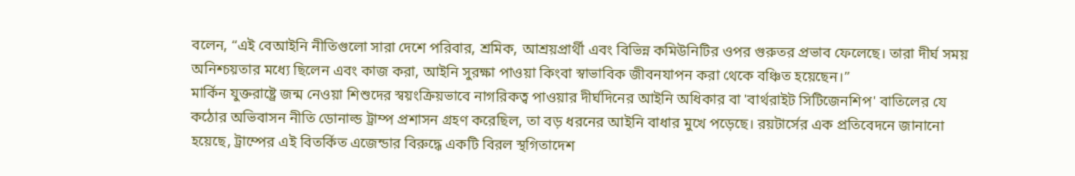বলেন, “এই বেআইনি নীতিগুলো সারা দেশে পরিবার, শ্রমিক, আশ্রয়প্রার্থী এবং বিভিন্ন কমিউনিটির ওপর গুরুতর প্রভাব ফেলেছে। তারা দীর্ঘ সময় অনিশ্চয়তার মধ্যে ছিলেন এবং কাজ করা, আইনি সুরক্ষা পাওয়া কিংবা স্বাভাবিক জীবনযাপন করা থেকে বঞ্চিত হয়েছেন।”
মার্কিন যুক্তরাষ্ট্রে জন্ম নেওয়া শিশুদের স্বয়ংক্রিয়ভাবে নাগরিকত্ব পাওয়ার দীর্ঘদিনের আইনি অধিকার বা 'বার্থরাইট সিটিজেনশিপ' বাতিলের যে কঠোর অভিবাসন নীতি ডোনাল্ড ট্রাম্প প্রশাসন গ্রহণ করেছিল, তা বড় ধরনের আইনি বাধার মুখে পড়েছে। রয়টার্সের এক প্রতিবেদনে জানানো হয়েছে, ট্রাম্পের এই বিতর্কিত এজেন্ডার বিরুদ্ধে একটি বিরল স্থগিতাদেশ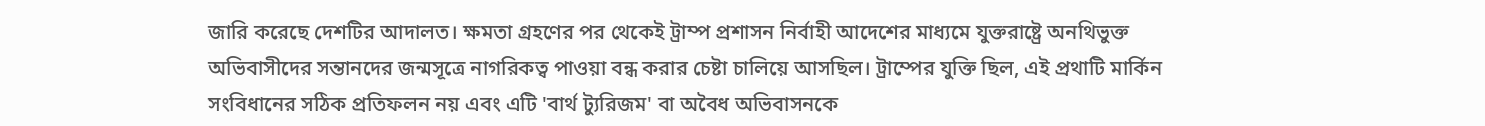জারি করেছে দেশটির আদালত। ক্ষমতা গ্রহণের পর থেকেই ট্রাম্প প্রশাসন নির্বাহী আদেশের মাধ্যমে যুক্তরাষ্ট্রে অনথিভুক্ত অভিবাসীদের সন্তানদের জন্মসূত্রে নাগরিকত্ব পাওয়া বন্ধ করার চেষ্টা চালিয়ে আসছিল। ট্রাম্পের যুক্তি ছিল, এই প্রথাটি মার্কিন সংবিধানের সঠিক প্রতিফলন নয় এবং এটি 'বার্থ ট্যুরিজম' বা অবৈধ অভিবাসনকে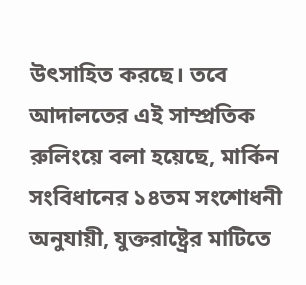উৎসাহিত করছে। তবে আদালতের এই সাম্প্রতিক রুলিংয়ে বলা হয়েছে, মার্কিন সংবিধানের ১৪তম সংশোধনী অনুযায়ী, যুক্তরাষ্ট্রের মাটিতে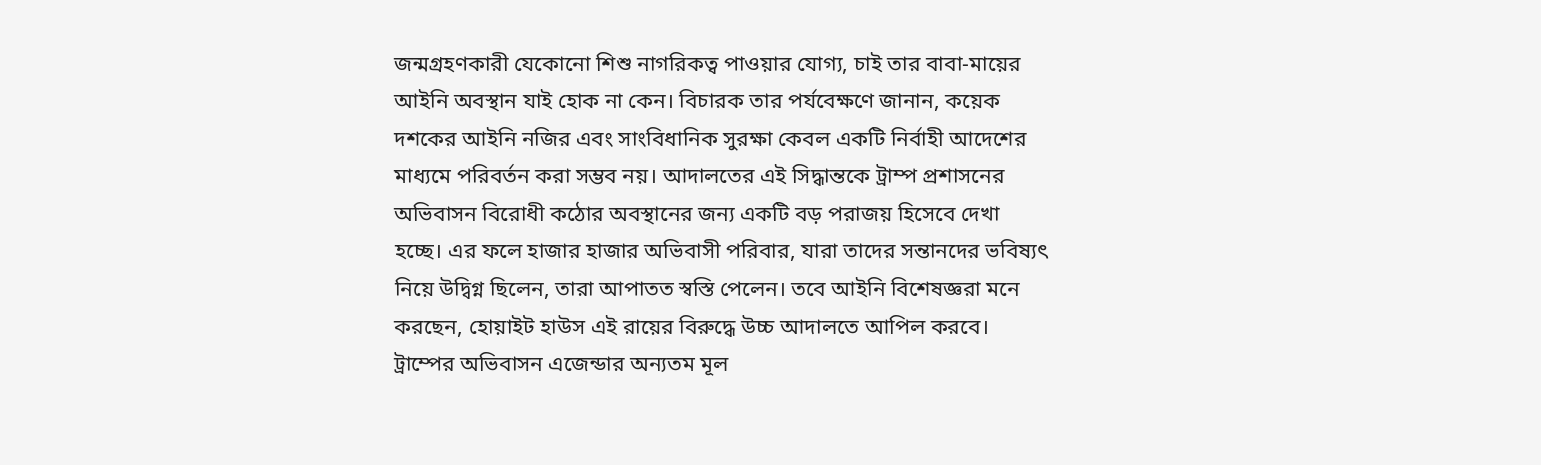জন্মগ্রহণকারী যেকোনো শিশু নাগরিকত্ব পাওয়ার যোগ্য, চাই তার বাবা-মায়ের আইনি অবস্থান যাই হোক না কেন। বিচারক তার পর্যবেক্ষণে জানান, কয়েক দশকের আইনি নজির এবং সাংবিধানিক সুরক্ষা কেবল একটি নির্বাহী আদেশের মাধ্যমে পরিবর্তন করা সম্ভব নয়। আদালতের এই সিদ্ধান্তকে ট্রাম্প প্রশাসনের অভিবাসন বিরোধী কঠোর অবস্থানের জন্য একটি বড় পরাজয় হিসেবে দেখা হচ্ছে। এর ফলে হাজার হাজার অভিবাসী পরিবার, যারা তাদের সন্তানদের ভবিষ্যৎ নিয়ে উদ্বিগ্ন ছিলেন, তারা আপাতত স্বস্তি পেলেন। তবে আইনি বিশেষজ্ঞরা মনে করছেন, হোয়াইট হাউস এই রায়ের বিরুদ্ধে উচ্চ আদালতে আপিল করবে। ট্রাম্পের অভিবাসন এজেন্ডার অন্যতম মূল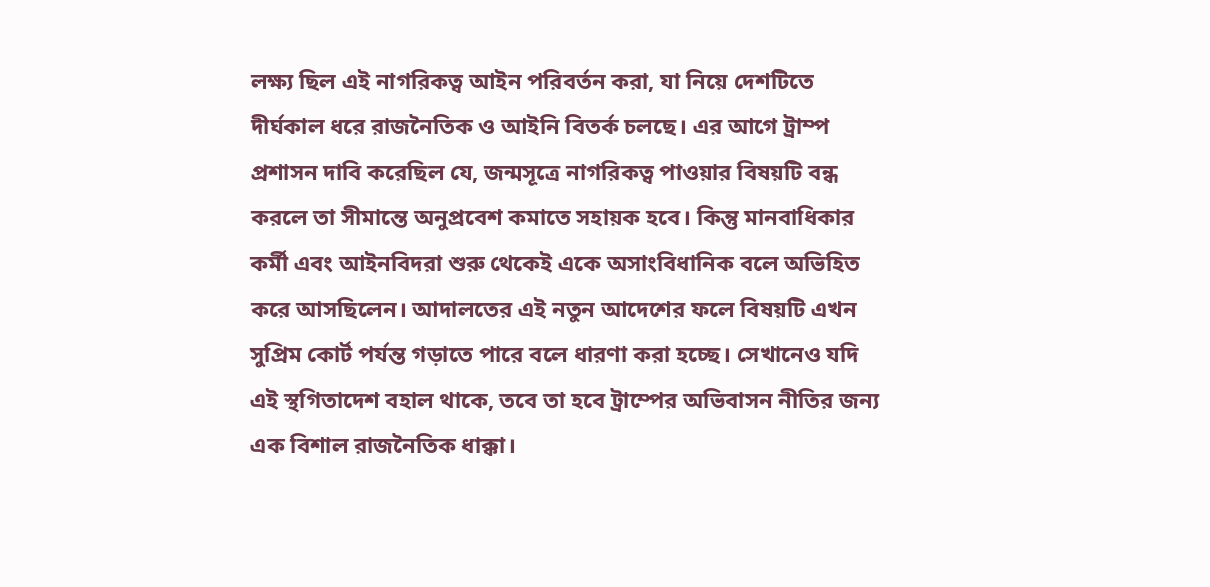লক্ষ্য ছিল এই নাগরিকত্ব আইন পরিবর্তন করা, যা নিয়ে দেশটিতে দীর্ঘকাল ধরে রাজনৈতিক ও আইনি বিতর্ক চলছে। এর আগে ট্রাম্প প্রশাসন দাবি করেছিল যে, জন্মসূত্রে নাগরিকত্ব পাওয়ার বিষয়টি বন্ধ করলে তা সীমান্তে অনুপ্রবেশ কমাতে সহায়ক হবে। কিন্তু মানবাধিকার কর্মী এবং আইনবিদরা শুরু থেকেই একে অসাংবিধানিক বলে অভিহিত করে আসছিলেন। আদালতের এই নতুন আদেশের ফলে বিষয়টি এখন সুপ্রিম কোর্ট পর্যন্ত গড়াতে পারে বলে ধারণা করা হচ্ছে। সেখানেও যদি এই স্থগিতাদেশ বহাল থাকে, তবে তা হবে ট্রাম্পের অভিবাসন নীতির জন্য এক বিশাল রাজনৈতিক ধাক্কা।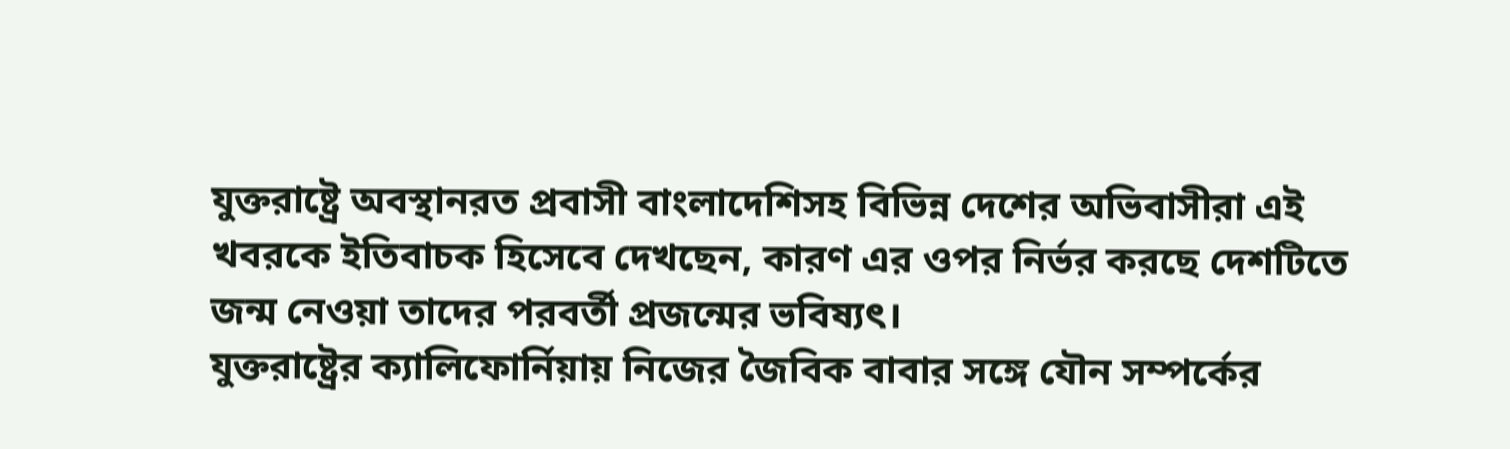যুক্তরাষ্ট্রে অবস্থানরত প্রবাসী বাংলাদেশিসহ বিভিন্ন দেশের অভিবাসীরা এই খবরকে ইতিবাচক হিসেবে দেখছেন, কারণ এর ওপর নির্ভর করছে দেশটিতে জন্ম নেওয়া তাদের পরবর্তী প্রজন্মের ভবিষ্যৎ।
যুক্তরাষ্ট্রের ক্যালিফোর্নিয়ায় নিজের জৈবিক বাবার সঙ্গে যৌন সম্পর্কের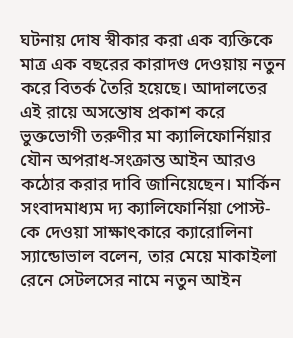ঘটনায় দোষ স্বীকার করা এক ব্যক্তিকে মাত্র এক বছরের কারাদণ্ড দেওয়ায় নতুন করে বিতর্ক তৈরি হয়েছে। আদালতের এই রায়ে অসন্তোষ প্রকাশ করে ভুক্তভোগী তরুণীর মা ক্যালিফোর্নিয়ার যৌন অপরাধ-সংক্রান্ত আইন আরও কঠোর করার দাবি জানিয়েছেন। মার্কিন সংবাদমাধ্যম দ্য ক্যালিফোর্নিয়া পোস্ট-কে দেওয়া সাক্ষাৎকারে ক্যারোলিনা স্যান্ডোভাল বলেন, তার মেয়ে মাকাইলা রেনে সেটলসের নামে নতুন আইন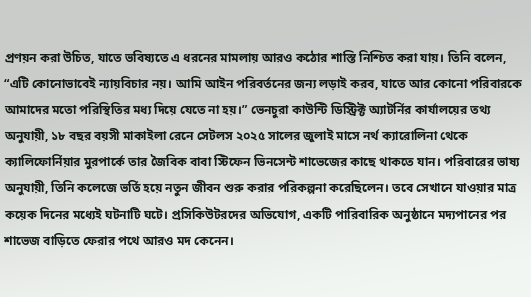প্রণয়ন করা উচিত, যাতে ভবিষ্যতে এ ধরনের মামলায় আরও কঠোর শাস্তি নিশ্চিত করা যায়। তিনি বলেন, “এটি কোনোভাবেই ন্যায়বিচার নয়। আমি আইন পরিবর্তনের জন্য লড়াই করব, যাতে আর কোনো পরিবারকে আমাদের মতো পরিস্থিতির মধ্য দিয়ে যেতে না হয়।” ভেনচুরা কাউন্টি ডিস্ট্রিক্ট অ্যাটর্নির কার্যালয়ের তথ্য অনুযায়ী, ১৮ বছর বয়সী মাকাইলা রেনে সেটলস ২০২৫ সালের জুলাই মাসে নর্থ ক্যারোলিনা থেকে ক্যালিফোর্নিয়ার মুরপার্কে তার জৈবিক বাবা স্টিফেন ভিনসেন্ট শাভেজের কাছে থাকতে যান। পরিবারের ভাষ্য অনুযায়ী, তিনি কলেজে ভর্তি হয়ে নতুন জীবন শুরু করার পরিকল্পনা করেছিলেন। তবে সেখানে যাওয়ার মাত্র কয়েক দিনের মধ্যেই ঘটনাটি ঘটে। প্রসিকিউটরদের অভিযোগ, একটি পারিবারিক অনুষ্ঠানে মদ্যপানের পর শাভেজ বাড়িতে ফেরার পথে আরও মদ কেনেন।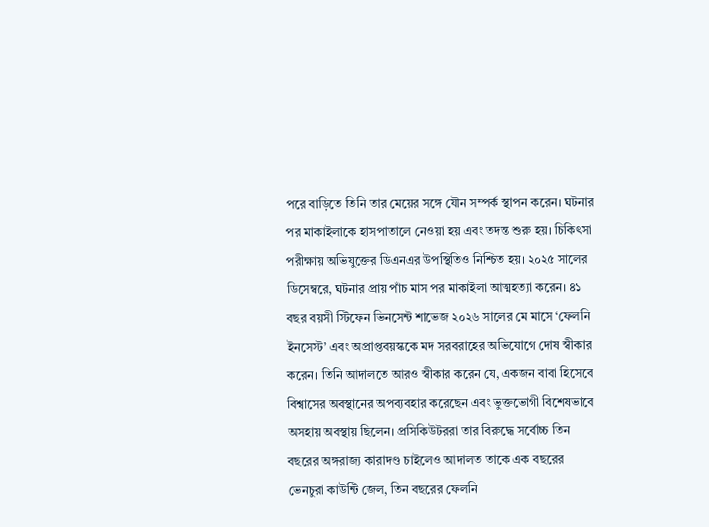পরে বাড়িতে তিনি তার মেয়ের সঙ্গে যৌন সম্পর্ক স্থাপন করেন। ঘটনার পর মাকাইলাকে হাসপাতালে নেওয়া হয় এবং তদন্ত শুরু হয়। চিকিৎসা পরীক্ষায় অভিযুক্তের ডিএনএর উপস্থিতিও নিশ্চিত হয়। ২০২৫ সালের ডিসেম্বরে, ঘটনার প্রায় পাঁচ মাস পর মাকাইলা আত্মহত্যা করেন। ৪১ বছর বয়সী স্টিফেন ভিনসেন্ট শাভেজ ২০২৬ সালের মে মাসে ‘ফেলনি ইনসেস্ট’ এবং অপ্রাপ্তবয়স্ককে মদ সরবরাহের অভিযোগে দোষ স্বীকার করেন। তিনি আদালতে আরও স্বীকার করেন যে, একজন বাবা হিসেবে বিশ্বাসের অবস্থানের অপব্যবহার করেছেন এবং ভুক্তভোগী বিশেষভাবে অসহায় অবস্থায় ছিলেন। প্রসিকিউটররা তার বিরুদ্ধে সর্বোচ্চ তিন বছরের অঙ্গরাজ্য কারাদণ্ড চাইলেও আদালত তাকে এক বছরের ভেনচুরা কাউন্টি জেল, তিন বছরের ফেলনি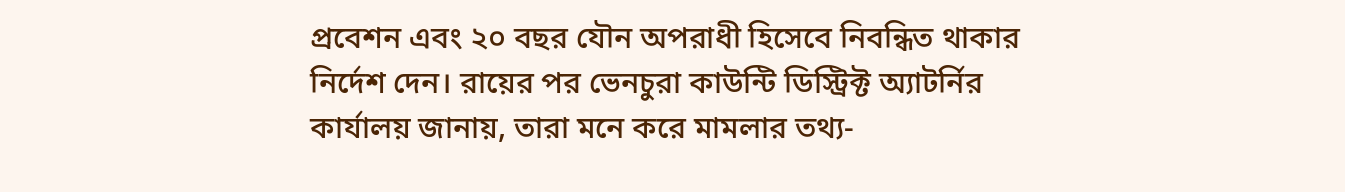প্রবেশন এবং ২০ বছর যৌন অপরাধী হিসেবে নিবন্ধিত থাকার নির্দেশ দেন। রায়ের পর ভেনচুরা কাউন্টি ডিস্ট্রিক্ট অ্যাটর্নির কার্যালয় জানায়, তারা মনে করে মামলার তথ্য-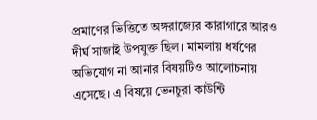প্রমাণের ভিত্তিতে অঙ্গরাজ্যের কারাগারে আরও দীর্ঘ সাজাই উপযুক্ত ছিল। মামলায় ধর্ষণের অভিযোগ না আনার বিষয়টিও আলোচনায় এসেছে। এ বিষয়ে ভেনচুরা কাউন্টি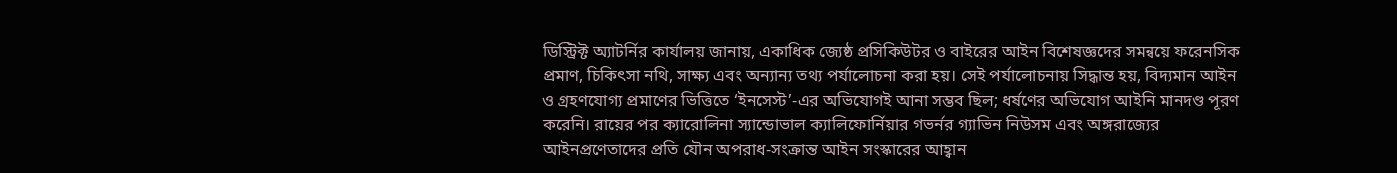ডিস্ট্রিক্ট অ্যাটর্নির কার্যালয় জানায়, একাধিক জ্যেষ্ঠ প্রসিকিউটর ও বাইরের আইন বিশেষজ্ঞদের সমন্বয়ে ফরেনসিক প্রমাণ, চিকিৎসা নথি, সাক্ষ্য এবং অন্যান্য তথ্য পর্যালোচনা করা হয়। সেই পর্যালোচনায় সিদ্ধান্ত হয়, বিদ্যমান আইন ও গ্রহণযোগ্য প্রমাণের ভিত্তিতে ‘ইনসেস্ট’-এর অভিযোগই আনা সম্ভব ছিল; ধর্ষণের অভিযোগ আইনি মানদণ্ড পূরণ করেনি। রায়ের পর ক্যারোলিনা স্যান্ডোভাল ক্যালিফোর্নিয়ার গভর্নর গ্যাভিন নিউসম এবং অঙ্গরাজ্যের আইনপ্রণেতাদের প্রতি যৌন অপরাধ-সংক্রান্ত আইন সংস্কারের আহ্বান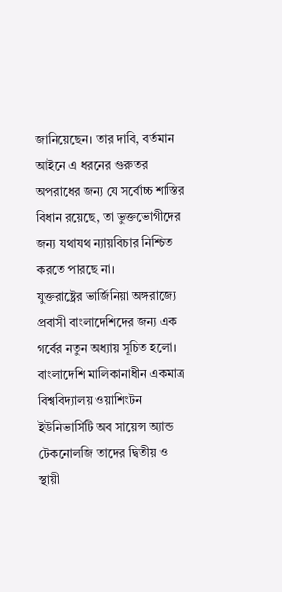জানিয়েছেন। তার দাবি, বর্তমান আইনে এ ধরনের গুরুতর অপরাধের জন্য যে সর্বোচ্চ শাস্তির বিধান রয়েছে, তা ভুক্তভোগীদের জন্য যথাযথ ন্যায়বিচার নিশ্চিত করতে পারছে না।
যুক্তরাষ্ট্রের ভার্জিনিয়া অঙ্গরাজ্যে প্রবাসী বাংলাদেশিদের জন্য এক গর্বের নতুন অধ্যায় সূচিত হলো। বাংলাদেশি মালিকানাধীন একমাত্র বিশ্ববিদ্যালয় ওয়াশিংটন ইউনিভার্সিটি অব সায়েন্স অ্যান্ড টেকনোলজি তাদের দ্বিতীয় ও স্থায়ী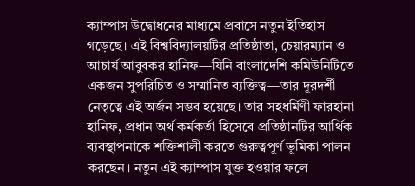ক্যাম্পাস উদ্বোধনের মাধ্যমে প্রবাসে নতুন ইতিহাস গড়েছে। এই বিশ্ববিদ্যালয়টির প্রতিষ্ঠাতা, চেয়ারম্যান ও আচার্য আবুবকর হানিফ—যিনি বাংলাদেশি কমিউনিটিতে একজন সুপরিচিত ও সম্মানিত ব্যক্তিত্ব—তার দূরদর্শী নেতৃত্বে এই অর্জন সম্ভব হয়েছে। তার সহধর্মিণী ফারহানা হানিফ, প্রধান অর্থ কর্মকর্তা হিসেবে প্রতিষ্ঠানটির আর্থিক ব্যবস্থাপনাকে শক্তিশালী করতে গুরুত্বপূর্ণ ভূমিকা পালন করছেন। নতুন এই ক্যাম্পাস যুক্ত হওয়ার ফলে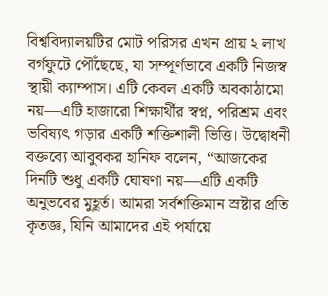বিশ্ববিদ্যালয়টির মোট পরিসর এখন প্রায় ২ লাখ বর্গফুটে পৌঁছেছে, যা সম্পূর্ণভাবে একটি নিজস্ব স্থায়ী ক্যাম্পাস। এটি কেবল একটি অবকাঠামো নয়—এটি হাজারো শিক্ষার্থীর স্বপ্ন, পরিশ্রম এবং ভবিষ্যৎ গড়ার একটি শক্তিশালী ভিত্তি। উদ্বোধনী বক্তব্যে আবুবকর হানিফ বলেন, “আজকের দিনটি শুধু একটি ঘোষণা নয়—এটি একটি অনুভবের মুহূর্ত। আমরা সর্বশক্তিমান স্রষ্টার প্রতি কৃতজ্ঞ, যিনি আমাদের এই পর্যায়ে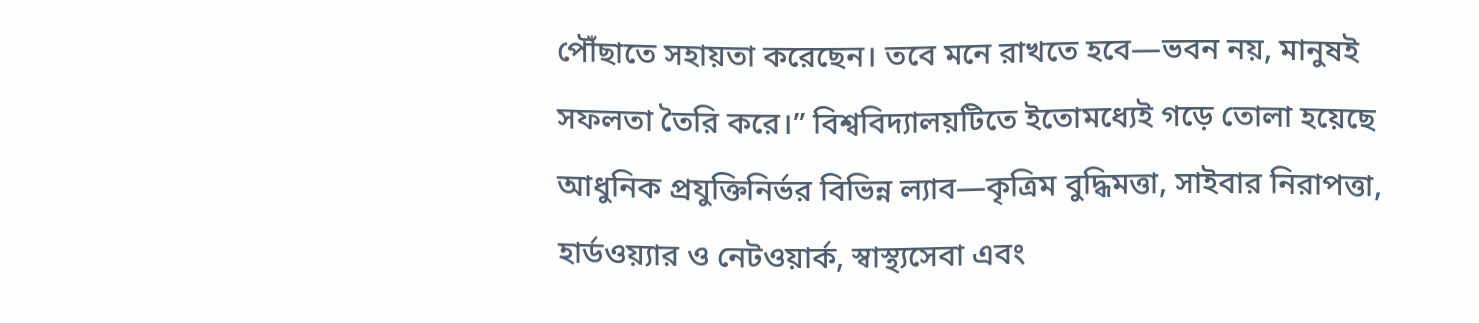পৌঁছাতে সহায়তা করেছেন। তবে মনে রাখতে হবে—ভবন নয়, মানুষই সফলতা তৈরি করে।” বিশ্ববিদ্যালয়টিতে ইতোমধ্যেই গড়ে তোলা হয়েছে আধুনিক প্রযুক্তিনির্ভর বিভিন্ন ল্যাব—কৃত্রিম বুদ্ধিমত্তা, সাইবার নিরাপত্তা, হার্ডওয়্যার ও নেটওয়ার্ক, স্বাস্থ্যসেবা এবং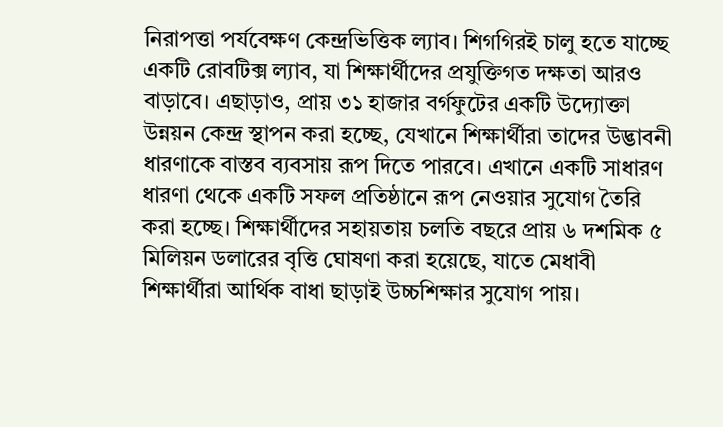নিরাপত্তা পর্যবেক্ষণ কেন্দ্রভিত্তিক ল্যাব। শিগগিরই চালু হতে যাচ্ছে একটি রোবটিক্স ল্যাব, যা শিক্ষার্থীদের প্রযুক্তিগত দক্ষতা আরও বাড়াবে। এছাড়াও, প্রায় ৩১ হাজার বর্গফুটের একটি উদ্যোক্তা উন্নয়ন কেন্দ্র স্থাপন করা হচ্ছে, যেখানে শিক্ষার্থীরা তাদের উদ্ভাবনী ধারণাকে বাস্তব ব্যবসায় রূপ দিতে পারবে। এখানে একটি সাধারণ ধারণা থেকে একটি সফল প্রতিষ্ঠানে রূপ নেওয়ার সুযোগ তৈরি করা হচ্ছে। শিক্ষার্থীদের সহায়তায় চলতি বছরে প্রায় ৬ দশমিক ৫ মিলিয়ন ডলারের বৃত্তি ঘোষণা করা হয়েছে, যাতে মেধাবী শিক্ষার্থীরা আর্থিক বাধা ছাড়াই উচ্চশিক্ষার সুযোগ পায়।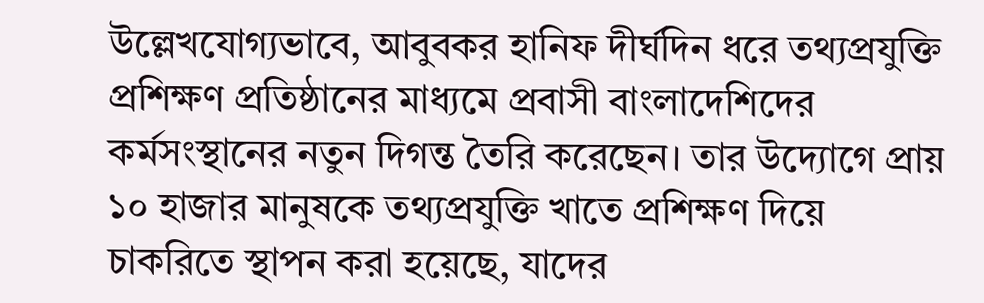উল্লেখযোগ্যভাবে, আবুবকর হানিফ দীর্ঘদিন ধরে তথ্যপ্রযুক্তি প্রশিক্ষণ প্রতিষ্ঠানের মাধ্যমে প্রবাসী বাংলাদেশিদের কর্মসংস্থানের নতুন দিগন্ত তৈরি করেছেন। তার উদ্যোগে প্রায় ১০ হাজার মানুষকে তথ্যপ্রযুক্তি খাতে প্রশিক্ষণ দিয়ে চাকরিতে স্থাপন করা হয়েছে, যাদের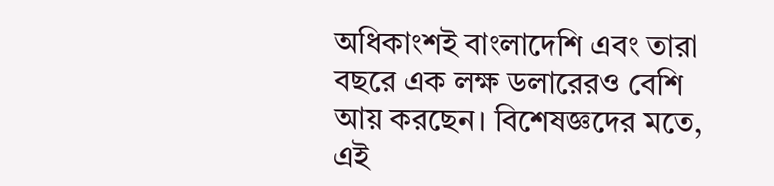অধিকাংশই বাংলাদেশি এবং তারা বছরে এক লক্ষ ডলারেরও বেশি আয় করছেন। বিশেষজ্ঞদের মতে, এই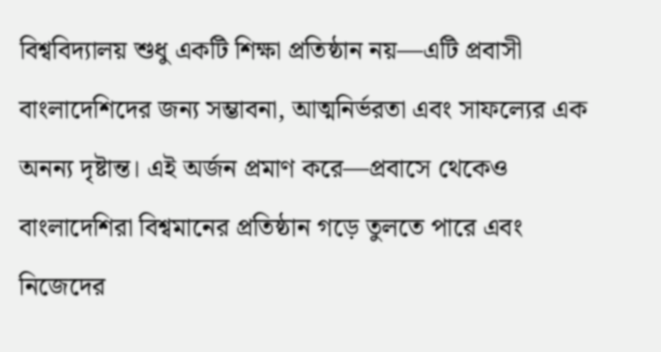বিশ্ববিদ্যালয় শুধু একটি শিক্ষা প্রতিষ্ঠান নয়—এটি প্রবাসী বাংলাদেশিদের জন্য সম্ভাবনা, আত্মনির্ভরতা এবং সাফল্যের এক অনন্য দৃষ্টান্ত। এই অর্জন প্রমাণ করে—প্রবাসে থেকেও বাংলাদেশিরা বিশ্বমানের প্রতিষ্ঠান গড়ে তুলতে পারে এবং নিজেদের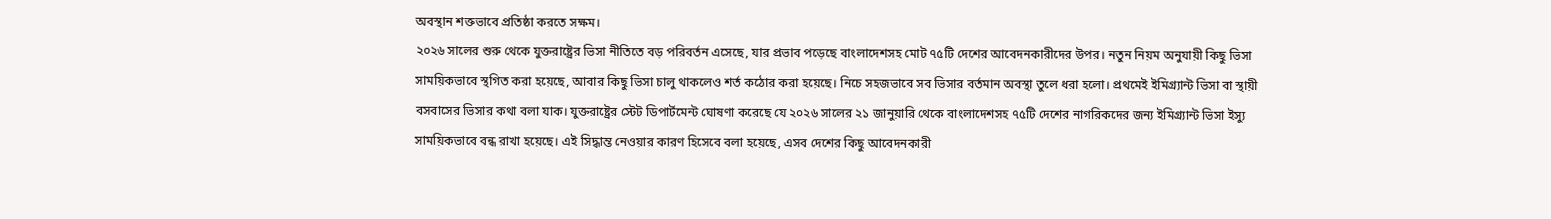অবস্থান শক্তভাবে প্রতিষ্ঠা করতে সক্ষম।
২০২৬ সালের শুরু থেকে যুক্তরাষ্ট্রের ভিসা নীতিতে বড় পরিবর্তন এসেছে, যার প্রভাব পড়েছে বাংলাদেশসহ মোট ৭৫টি দেশের আবেদনকারীদের উপর। নতুন নিয়ম অনুযায়ী কিছু ভিসা সাময়িকভাবে স্থগিত করা হয়েছে, আবার কিছু ভিসা চালু থাকলেও শর্ত কঠোর করা হয়েছে। নিচে সহজভাবে সব ভিসার বর্তমান অবস্থা তুলে ধরা হলো। প্রথমেই ইমিগ্র্যান্ট ভিসা বা স্থায়ী বসবাসের ভিসার কথা বলা যাক। যুক্তরাষ্ট্রের স্টেট ডিপার্টমেন্ট ঘোষণা করেছে যে ২০২৬ সালের ২১ জানুয়ারি থেকে বাংলাদেশসহ ৭৫টি দেশের নাগরিকদের জন্য ইমিগ্র্যান্ট ভিসা ইস্যু সাময়িকভাবে বন্ধ রাখা হয়েছে। এই সিদ্ধান্ত নেওয়ার কারণ হিসেবে বলা হয়েছে, এসব দেশের কিছু আবেদনকারী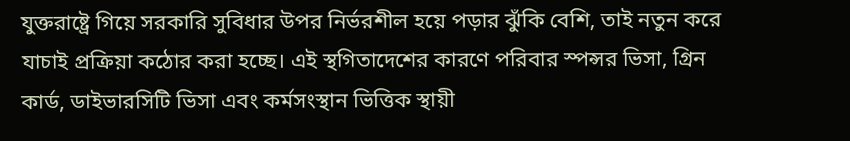যুক্তরাষ্ট্রে গিয়ে সরকারি সুবিধার উপর নির্ভরশীল হয়ে পড়ার ঝুঁকি বেশি, তাই নতুন করে যাচাই প্রক্রিয়া কঠোর করা হচ্ছে। এই স্থগিতাদেশের কারণে পরিবার স্পন্সর ভিসা, গ্রিন কার্ড, ডাইভারসিটি ভিসা এবং কর্মসংস্থান ভিত্তিক স্থায়ী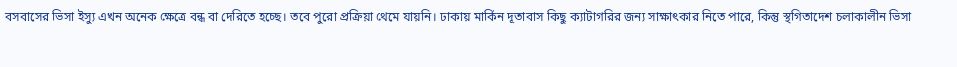বসবাসের ভিসা ইস্যু এখন অনেক ক্ষেত্রে বন্ধ বা দেরিতে হচ্ছে। তবে পুরো প্রক্রিয়া থেমে যায়নি। ঢাকায় মার্কিন দূতাবাস কিছু ক্যাটাগরির জন্য সাক্ষাৎকার নিতে পারে, কিন্তু স্থগিতাদেশ চলাকালীন ভিসা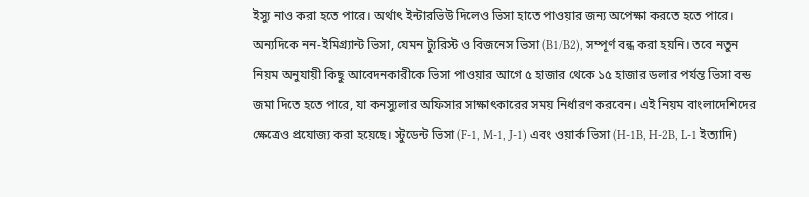ইস্যু নাও করা হতে পারে। অর্থাৎ ইন্টারভিউ দিলেও ভিসা হাতে পাওয়ার জন্য অপেক্ষা করতে হতে পারে। অন্যদিকে নন-ইমিগ্র্যান্ট ভিসা, যেমন ট্যুরিস্ট ও বিজনেস ভিসা (B1/B2), সম্পূর্ণ বন্ধ করা হয়নি। তবে নতুন নিয়ম অনুযায়ী কিছু আবেদনকারীকে ভিসা পাওয়ার আগে ৫ হাজার থেকে ১৫ হাজার ডলার পর্যন্ত ভিসা বন্ড জমা দিতে হতে পারে, যা কনস্যুলার অফিসার সাক্ষাৎকারের সময় নির্ধারণ করবেন। এই নিয়ম বাংলাদেশিদের ক্ষেত্রেও প্রযোজ্য করা হয়েছে। স্টুডেন্ট ভিসা (F-1, M-1, J-1) এবং ওয়ার্ক ভিসা (H-1B, H-2B, L-1 ইত্যাদি)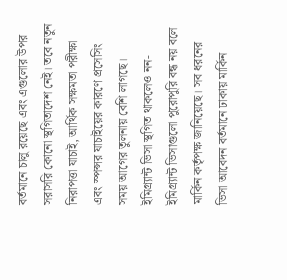বর্তমানে চালু রয়েছে এবং এগুলোর উপর সরাসরি কোনো স্থগিতাদেশ নেই। তবে নতুন নিরাপত্তা যাচাই, আর্থিক সক্ষমতা পরীক্ষা এবং স্পন্সর যাচাইয়ের কারণে প্রসেসিং সময় আগের তুলনায় বেশি লাগছে। ইমিগ্র্যান্ট ভিসা স্থগিত থাকলেও নন-ইমিগ্র্যান্ট ভিসাগুলো পুরোপুরি বন্ধ নয় বলে মার্কিন কর্তৃপক্ষ জানিয়েছে। সব ধরনের ভিসা আবেদন বর্তমানে ঢাকায় মার্কিন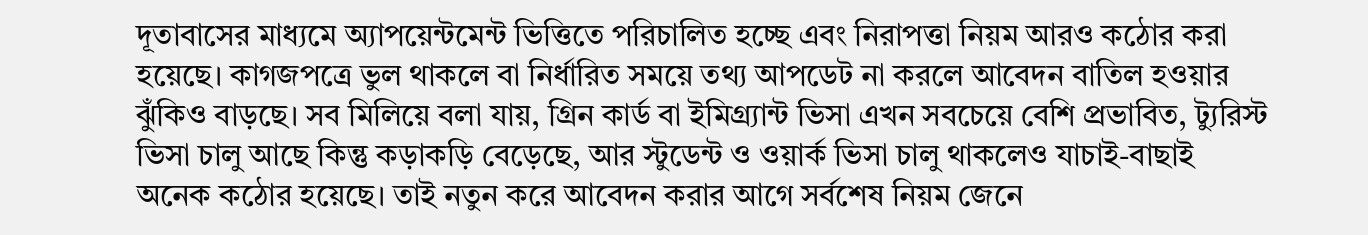দূতাবাসের মাধ্যমে অ্যাপয়েন্টমেন্ট ভিত্তিতে পরিচালিত হচ্ছে এবং নিরাপত্তা নিয়ম আরও কঠোর করা হয়েছে। কাগজপত্রে ভুল থাকলে বা নির্ধারিত সময়ে তথ্য আপডেট না করলে আবেদন বাতিল হওয়ার ঝুঁকিও বাড়ছে। সব মিলিয়ে বলা যায়, গ্রিন কার্ড বা ইমিগ্র্যান্ট ভিসা এখন সবচেয়ে বেশি প্রভাবিত, ট্যুরিস্ট ভিসা চালু আছে কিন্তু কড়াকড়ি বেড়েছে, আর স্টুডেন্ট ও ওয়ার্ক ভিসা চালু থাকলেও যাচাই-বাছাই অনেক কঠোর হয়েছে। তাই নতুন করে আবেদন করার আগে সর্বশেষ নিয়ম জেনে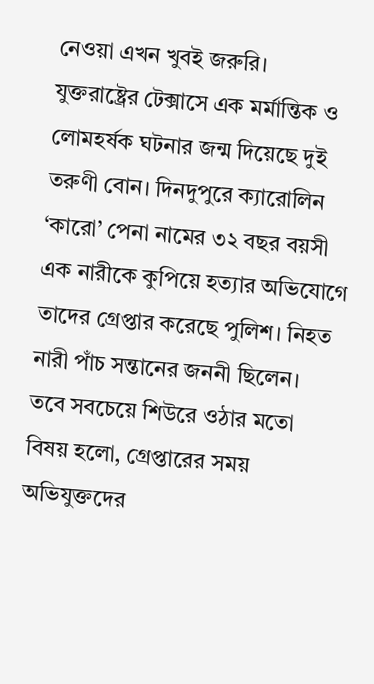নেওয়া এখন খুবই জরুরি।
যুক্তরাষ্ট্রের টেক্সাসে এক মর্মান্তিক ও লোমহর্ষক ঘটনার জন্ম দিয়েছে দুই তরুণী বোন। দিনদুপুরে ক্যারোলিন ‘কারো’ পেনা নামের ৩২ বছর বয়সী এক নারীকে কুপিয়ে হত্যার অভিযোগে তাদের গ্রেপ্তার করেছে পুলিশ। নিহত নারী পাঁচ সন্তানের জননী ছিলেন। তবে সবচেয়ে শিউরে ওঠার মতো বিষয় হলো, গ্রেপ্তারের সময় অভিযুক্তদের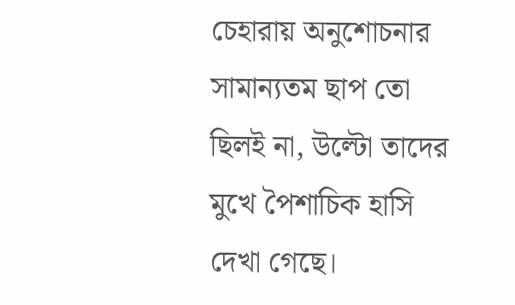চেহারায় অনুশোচনার সামান্যতম ছাপ তো ছিলই না, উল্টো তাদের মুখে পৈশাচিক হাসি দেখা গেছে।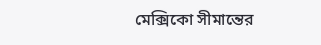মেক্সিকো সীমান্তের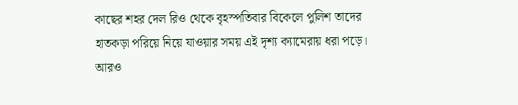কাছের শহর দেল রিও থেকে বৃহস্পতিবার বিকেলে পুলিশ তাদের হাতকড়া পরিয়ে নিয়ে যাওয়ার সময় এই দৃশ্য ক্যামেরায় ধরা পড়ে। আরও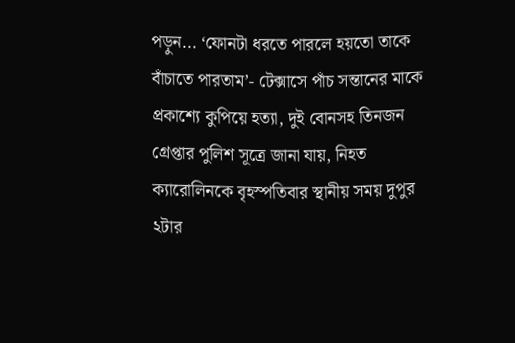পড়ুন... ‘ফোনটা ধরতে পারলে হয়তো তাকে বাঁচাতে পারতাম’- টেক্সাসে পাঁচ সন্তানের মাকে প্রকাশ্যে কুপিয়ে হত্যা, দুই বোনসহ তিনজন গ্রেপ্তার পুলিশ সূত্রে জানা যায়, নিহত ক্যারোলিনকে বৃহস্পতিবার স্থানীয় সময় দুপুর ২টার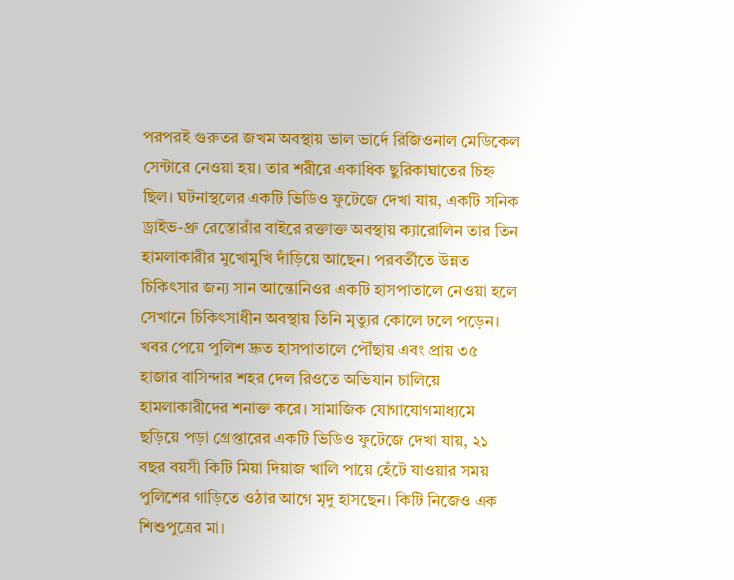পরপরই গুরুতর জখম অবস্থায় ভাল ভার্দে রিজিওনাল মেডিকেল সেন্টারে নেওয়া হয়। তার শরীরে একাধিক ছুরিকাঘাতের চিহ্ন ছিল। ঘটনাস্থলের একটি ভিডিও ফুটেজে দেখা যায়, একটি সনিক ড্রাইভ-থ্রু রেস্তোরাঁর বাইরে রক্তাক্ত অবস্থায় ক্যারোলিন তার তিন হামলাকারীর মুখোমুখি দাঁড়িয়ে আছেন। পরবর্তীতে উন্নত চিকিৎসার জন্য সান আন্তোনিওর একটি হাসপাতালে নেওয়া হলে সেখানে চিকিৎসাধীন অবস্থায় তিনি মৃত্যুর কোলে ঢলে পড়েন। খবর পেয়ে পুলিশ দ্রুত হাসপাতালে পৌঁছায় এবং প্রায় ৩৫ হাজার বাসিন্দার শহর দেল রিওতে অভিযান চালিয়ে হামলাকারীদের শনাক্ত করে। সামাজিক যোগাযোগমাধ্যমে ছড়িয়ে পড়া গ্রেপ্তারের একটি ভিডিও ফুটেজে দেখা যায়, ২১ বছর বয়সী কিটি মিয়া দিয়াজ খালি পায়ে হেঁটে যাওয়ার সময় পুলিশের গাড়িতে ওঠার আগে মৃদু হাসছেন। কিটি নিজেও এক শিশুপুত্রের মা।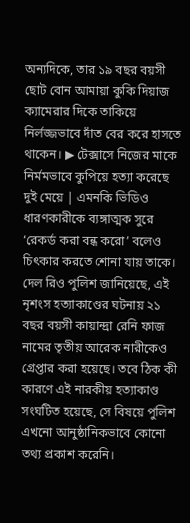অন্যদিকে, তার ১৯ বছর বয়সী ছোট বোন আমায়া কুকি দিয়াজ ক্যামেরার দিকে তাকিয়ে নির্লজ্জভাবে দাঁত বের করে হাসতে থাকেন। ▶ টেক্সাসে নিজের মাকে নির্মমভাবে কুপিয়ে হত্যা করেছে দুই মেয়ে | এমনকি ভিডিও ধারণকারীকে ব্যঙ্গাত্মক সুরে ‘রেকর্ড করা বন্ধ করো’ বলেও চিৎকার করতে শোনা যায় তাকে। দেল রিও পুলিশ জানিয়েছে, এই নৃশংস হত্যাকাণ্ডের ঘটনায় ২১ বছর বয়সী কায়ান্দ্রা রেনি ফাজ নামের তৃতীয় আরেক নারীকেও গ্রেপ্তার করা হয়েছে। তবে ঠিক কী কারণে এই নারকীয় হত্যাকাণ্ড সংঘটিত হয়েছে, সে বিষয়ে পুলিশ এখনো আনুষ্ঠানিকভাবে কোনো তথ্য প্রকাশ করেনি।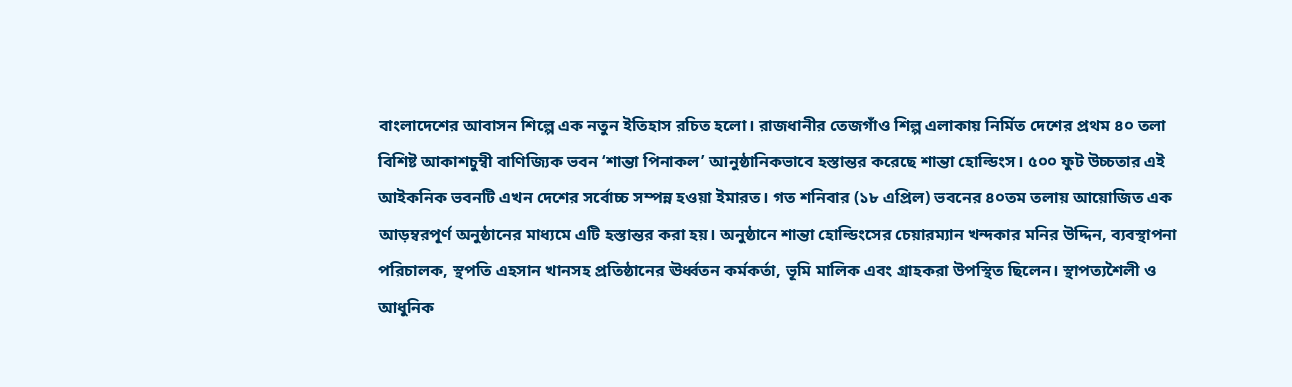বাংলাদেশের আবাসন শিল্পে এক নতুন ইতিহাস রচিত হলো। রাজধানীর তেজগাঁও শিল্প এলাকায় নির্মিত দেশের প্রথম ৪০ তলা বিশিষ্ট আকাশচুম্বী বাণিজ্যিক ভবন ‘শান্তা পিনাকল’ আনুষ্ঠানিকভাবে হস্তান্তর করেছে শান্তা হোল্ডিংস। ৫০০ ফুট উচ্চতার এই আইকনিক ভবনটি এখন দেশের সর্বোচ্চ সম্পন্ন হওয়া ইমারত। গত শনিবার (১৮ এপ্রিল) ভবনের ৪০তম তলায় আয়োজিত এক আড়ম্বরপূর্ণ অনুষ্ঠানের মাধ্যমে এটি হস্তান্তর করা হয়। অনুষ্ঠানে শান্তা হোল্ডিংসের চেয়ারম্যান খন্দকার মনির উদ্দিন, ব্যবস্থাপনা পরিচালক, স্থপতি এহসান খানসহ প্রতিষ্ঠানের ঊর্ধ্বতন কর্মকর্তা, ভূমি মালিক এবং গ্রাহকরা উপস্থিত ছিলেন। স্থাপত্যশৈলী ও আধুনিক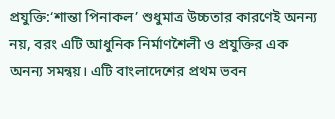প্রযুক্তি:‘শান্তা পিনাকল’ শুধুমাত্র উচ্চতার কারণেই অনন্য নয়, বরং এটি আধুনিক নির্মাণশৈলী ও প্রযুক্তির এক অনন্য সমন্বয়। এটি বাংলাদেশের প্রথম ভবন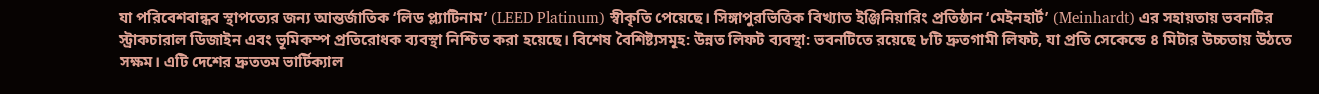যা পরিবেশবান্ধব স্থাপত্যের জন্য আন্তর্জাতিক ‘লিড প্ল্যাটিনাম’ (LEED Platinum) স্বীকৃতি পেয়েছে। সিঙ্গাপুরভিত্তিক বিখ্যাত ইঞ্জিনিয়ারিং প্রতিষ্ঠান ‘মেইনহার্ট’ (Meinhardt) এর সহায়তায় ভবনটির স্ট্রাকচারাল ডিজাইন এবং ভূমিকম্প প্রতিরোধক ব্যবস্থা নিশ্চিত করা হয়েছে। বিশেষ বৈশিষ্ট্যসমূহ: উন্নত লিফট ব্যবস্থা: ভবনটিতে রয়েছে ৮টি দ্রুতগামী লিফট, যা প্রতি সেকেন্ডে ৪ মিটার উচ্চতায় উঠতে সক্ষম। এটি দেশের দ্রুততম ভার্টিক্যাল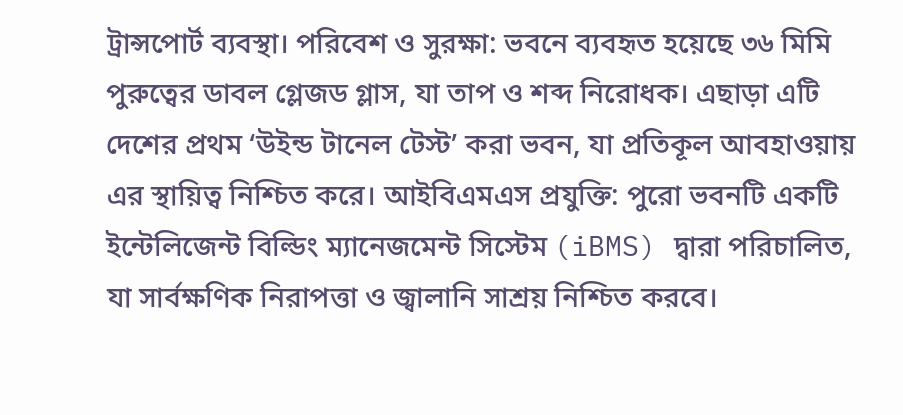ট্রান্সপোর্ট ব্যবস্থা। পরিবেশ ও সুরক্ষা: ভবনে ব্যবহৃত হয়েছে ৩৬ মিমি পুরুত্বের ডাবল গ্লেজড গ্লাস, যা তাপ ও শব্দ নিরোধক। এছাড়া এটি দেশের প্রথম ‘উইন্ড টানেল টেস্ট’ করা ভবন, যা প্রতিকূল আবহাওয়ায় এর স্থায়িত্ব নিশ্চিত করে। আইবিএমএস প্রযুক্তি: পুরো ভবনটি একটি ইন্টেলিজেন্ট বিল্ডিং ম্যানেজমেন্ট সিস্টেম (iBMS) দ্বারা পরিচালিত, যা সার্বক্ষণিক নিরাপত্তা ও জ্বালানি সাশ্রয় নিশ্চিত করবে।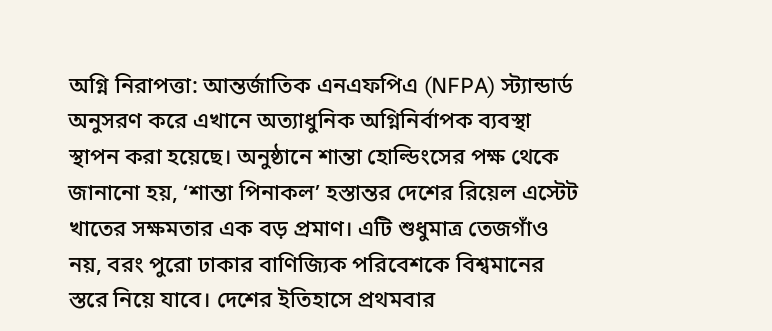অগ্নি নিরাপত্তা: আন্তর্জাতিক এনএফপিএ (NFPA) স্ট্যান্ডার্ড অনুসরণ করে এখানে অত্যাধুনিক অগ্নিনির্বাপক ব্যবস্থা স্থাপন করা হয়েছে। অনুষ্ঠানে শান্তা হোল্ডিংসের পক্ষ থেকে জানানো হয়, ‘শান্তা পিনাকল’ হস্তান্তর দেশের রিয়েল এস্টেট খাতের সক্ষমতার এক বড় প্রমাণ। এটি শুধুমাত্র তেজগাঁও নয়, বরং পুরো ঢাকার বাণিজ্যিক পরিবেশকে বিশ্বমানের স্তরে নিয়ে যাবে। দেশের ইতিহাসে প্রথমবার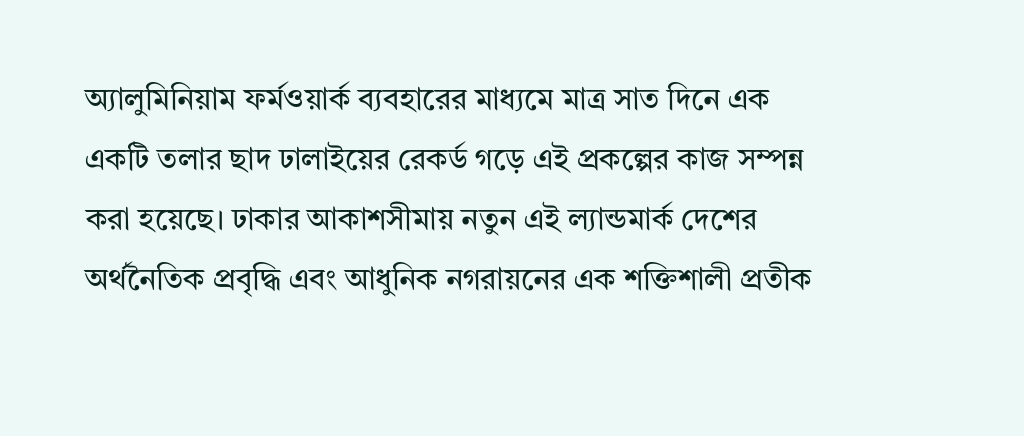অ্যালুমিনিয়াম ফর্মওয়ার্ক ব্যবহারের মাধ্যমে মাত্র সাত দিনে এক একটি তলার ছাদ ঢালাইয়ের রেকর্ড গড়ে এই প্রকল্পের কাজ সম্পন্ন করা হয়েছে। ঢাকার আকাশসীমায় নতুন এই ল্যান্ডমার্ক দেশের অর্থনৈতিক প্রবৃদ্ধি এবং আধুনিক নগরায়নের এক শক্তিশালী প্রতীক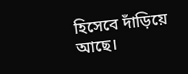হিসেবে দাঁড়িয়ে আছে।